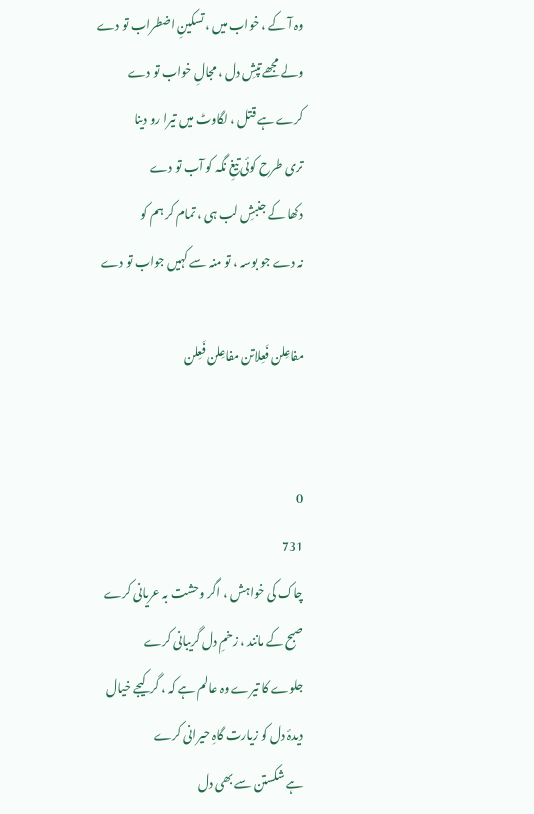وہ آ کے ، خواب میں ، تسکینِ اضطراب تو دے
ولے مجھے تپشِ دل ، مجالِ خواب تو دے
کرے ہے قتل ، لگاوٹ میں تیرا رو دینا
تری طرح کوئی تیغِ نگہ کو آب تو دے
دکھا کے جنبشِ لب ہی ، تمام کر ہم کو
نہ دے جو بوسہ ، تو منہ سے کہیں جواب تو دے

مفاعِلن فَعِلاتن مفاعِلن فَعِلن


0
731
چاک کی خواہش ، اگر وحشت بہ عریانی کرے
صبح کے مانند ، زخمِ دل گریبانی کرے
جلوے کا تیرے وہ عالم ہے کہ ، گر کیجے خیال
دیدۂ دل کو زیارت گاہِ حیرانی کرے
ہے شکستن سے بھی دل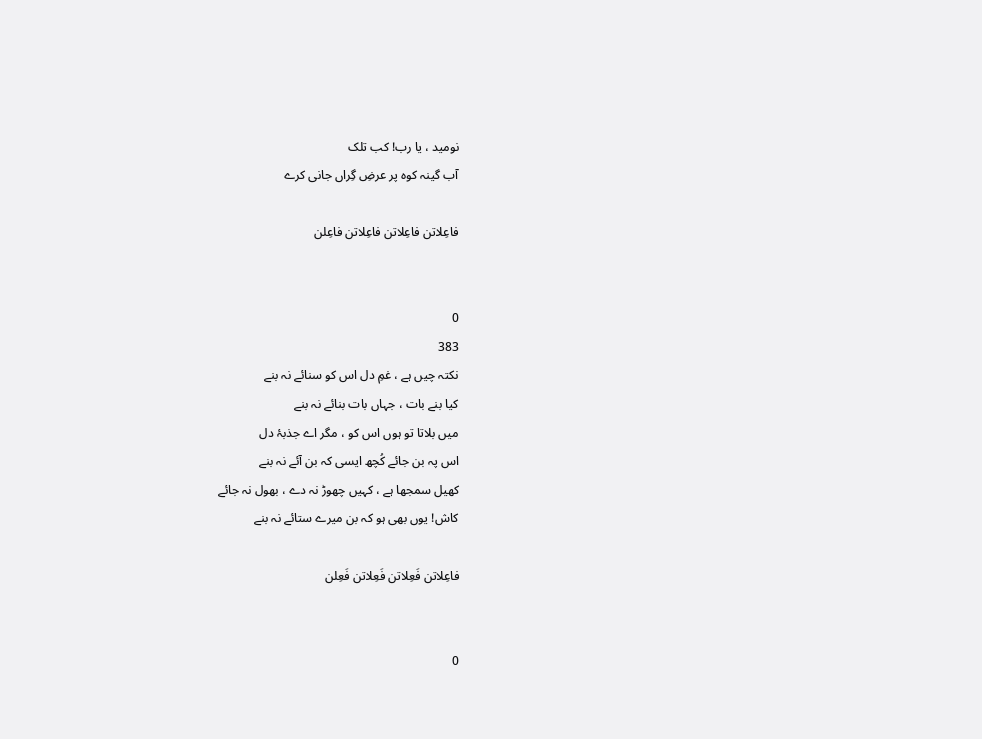نومید ، یا رب! کب تلک
آب گینہ کوہ پر عرضِ گِراں جانی کرے

فاعِلاتن فاعِلاتن فاعِلاتن فاعِلن


0
383
نکتہ چیں ہے ، غمِ دل اس کو سنائے نہ بنے
کیا بنے بات ، جہاں بات بنائے نہ بنے
میں بلاتا تو ہوں اس کو ، مگر اے جذبۂ دل
اس پہ بن جائے کُچھ ایسی کہ بن آئے نہ بنے
کھیل سمجھا ہے ، کہیں چھوڑ نہ دے ، بھول نہ جائے
کاش! یوں بھی ہو کہ بن میرے ستائے نہ بنے

فاعِلاتن فَعِلاتن فَعِلاتن فَعِلن


0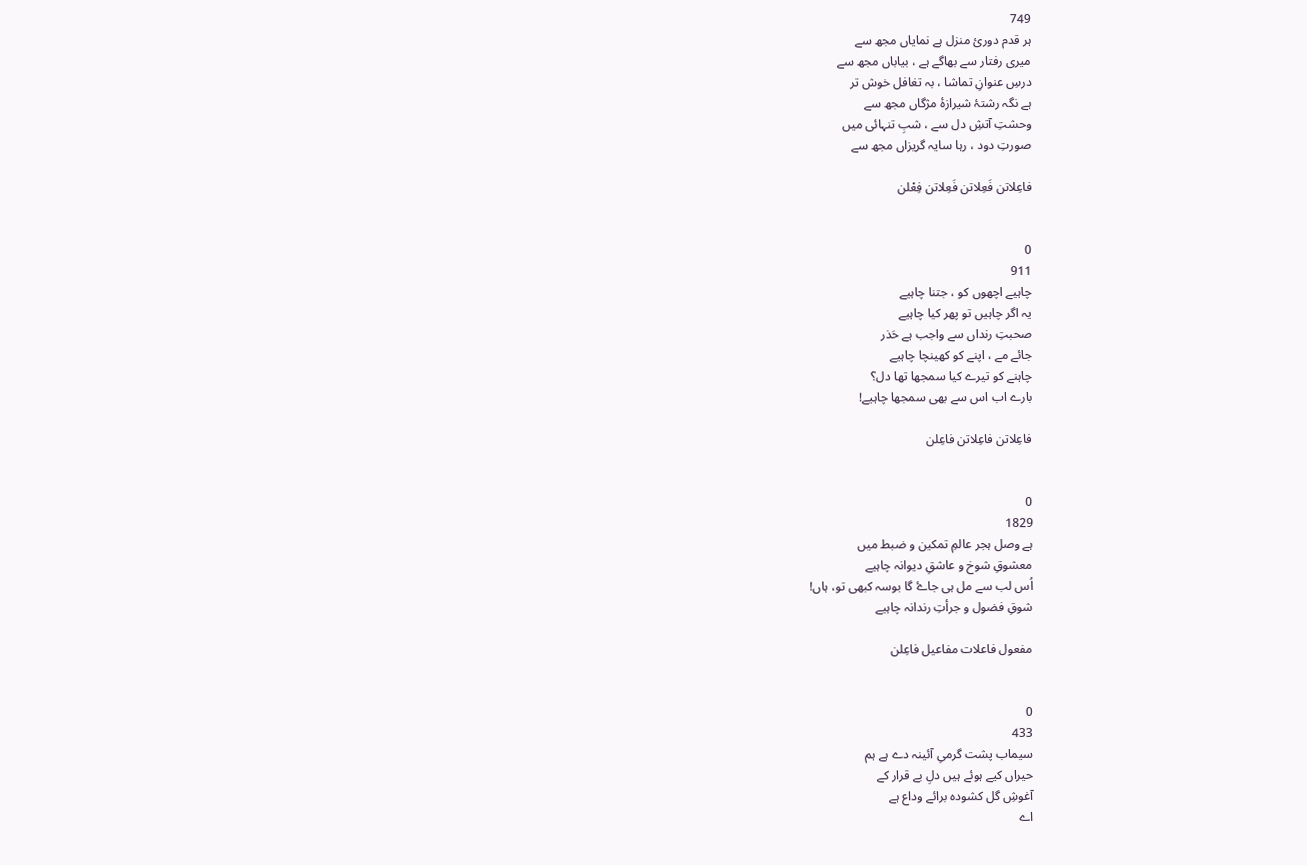749
ہر قدم دوریٔ منزل ہے نمایاں مجھ سے
میری رفتار سے بھاگے ہے ، بیاباں مجھ سے
درسِ عنوانِ تماشا ، بہ تغافل خوش تر
ہے نگہ رشتۂ شیرازۂ مژگاں مجھ سے
وحشتِ آتشِ دل سے ، شبِ تنہائی میں
صورتِ دود ، رہا سایہ گریزاں مجھ سے

فاعِلاتن فَعِلاتن فَعِلاتن فِعْلن


0
911
چاہیے اچھوں کو ، جتنا چاہیے
یہ اگر چاہیں تو پھر کیا چاہیے
صحبتِ رنداں سے واجب ہے حَذر
جائے مے ، اپنے کو کھینچا چاہیے
چاہنے کو تیرے کیا سمجھا تھا دل؟
بارے اب اس سے بھی سمجھا چاہیے!

فاعِلاتن فاعِلاتن فاعِلن


0
1829
ہے وصل ہجر عالمِ تمکین و ضبط میں
معشوقِ شوخ و عاشقِ دیوانہ چاہیے
اُس لب سے مل ہی جاۓ گا بوسہ کبھی تو، ہاں!
شوقِ فضول و جرأتِ رندانہ چاہیے

مفعول فاعلات مفاعیل فاعِلن


0
433
سیماب پشت گرمیِ آئینہ دے ہے ہم
حیراں کیے ہوئے ہیں دلِ بے قرار کے
آغوشِ گل کشودہ برائے وداع ہے
اے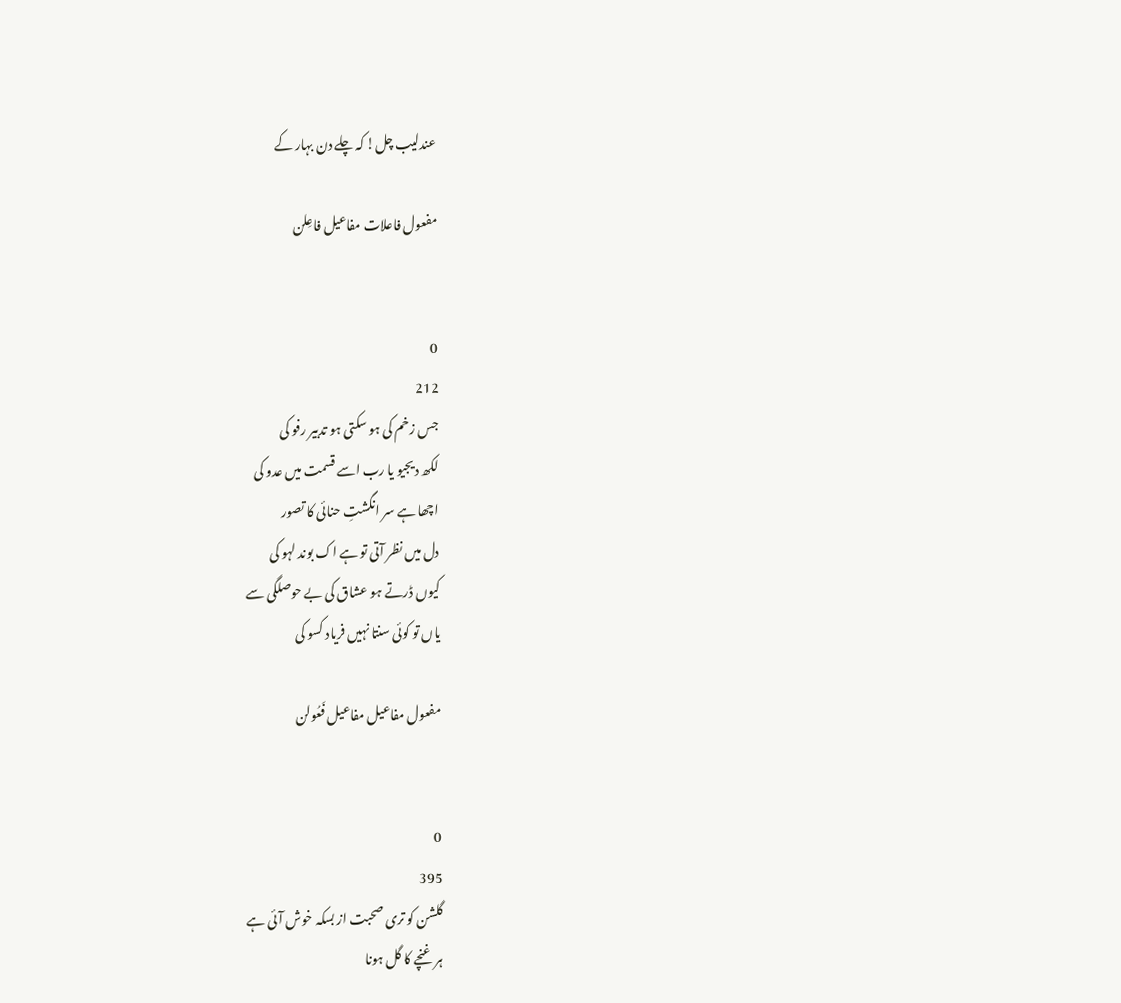عندلیب چل! کہ چلے دن بہار کے

مفعول فاعلات مفاعیل فاعِلن


0
212
جس زخم کی ہو سکتی ہو تدبیر رفو کی
لکھ دیجیو یا رب اسے قسمت میں عدو کی
اچھا ہے سر انگشتِ حنائی کا تصور
دل میں نظر آتی تو ہے اک بوند لہو کی
کیوں ڈرتے ہو عشاق کی بے حوصلگی سے
یاں تو کوئی سنتا نہیں فریاد کسو کی

مفعول مفاعیل مفاعیل فَعُولن


0
395
گلشن کو تری صحبت از بسکہ خوش آئی ہے
ہر غنچے کا گل ہونا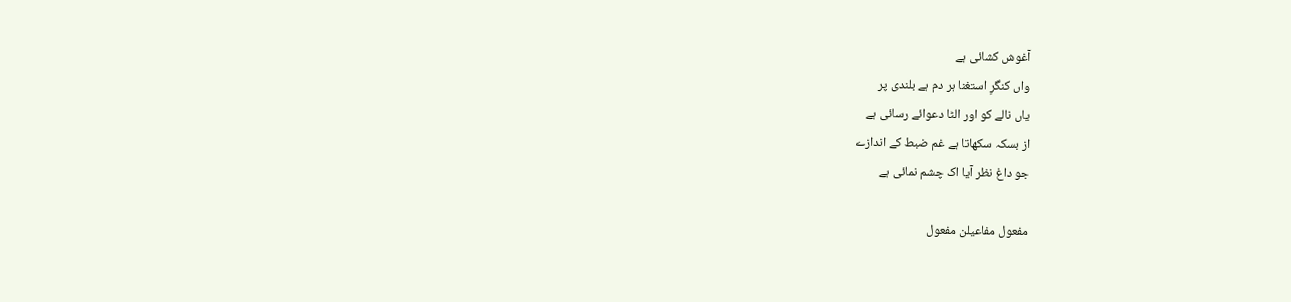آغوش کشائی ہے
واں کنگرِ استغنا ہر دم ہے بلندی پر
یاں نالے کو اور الٹا دعوائے رسائی ہے
از بسکہ سکھاتا ہے غم ضبط کے اندازے
جو داغ نظر آیا اک چشم نمائی ہے

مفعول مفاعیلن مفعول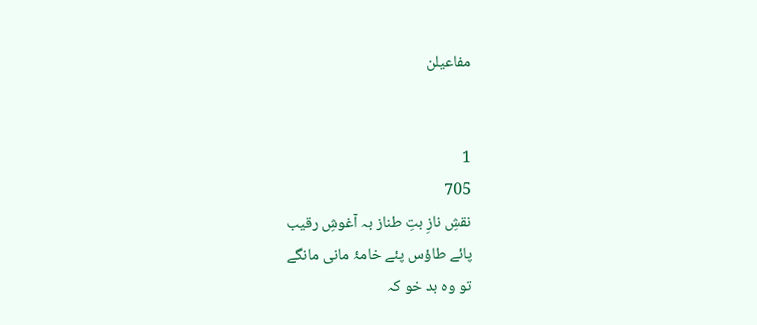مفاعیلن


1
705
نقشِ نازِ بتِ طناز بہ آغوشِ رقیب
پائے طاؤس پئے خامۂ مانی مانگے
تو وہ بد خو کہ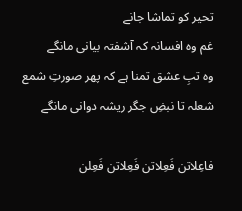تحیر کو تماشا جانے
غم وہ افسانہ کہ آشفتہ بیانی مانگے
وہ تبِ عشق تمنا ہے کہ پھر صورتِ شمع
شعلہ تا نبضِ جگر ریشہ دوانی مانگے

فاعِلاتن فَعِلاتن فَعِلاتن فَعِلن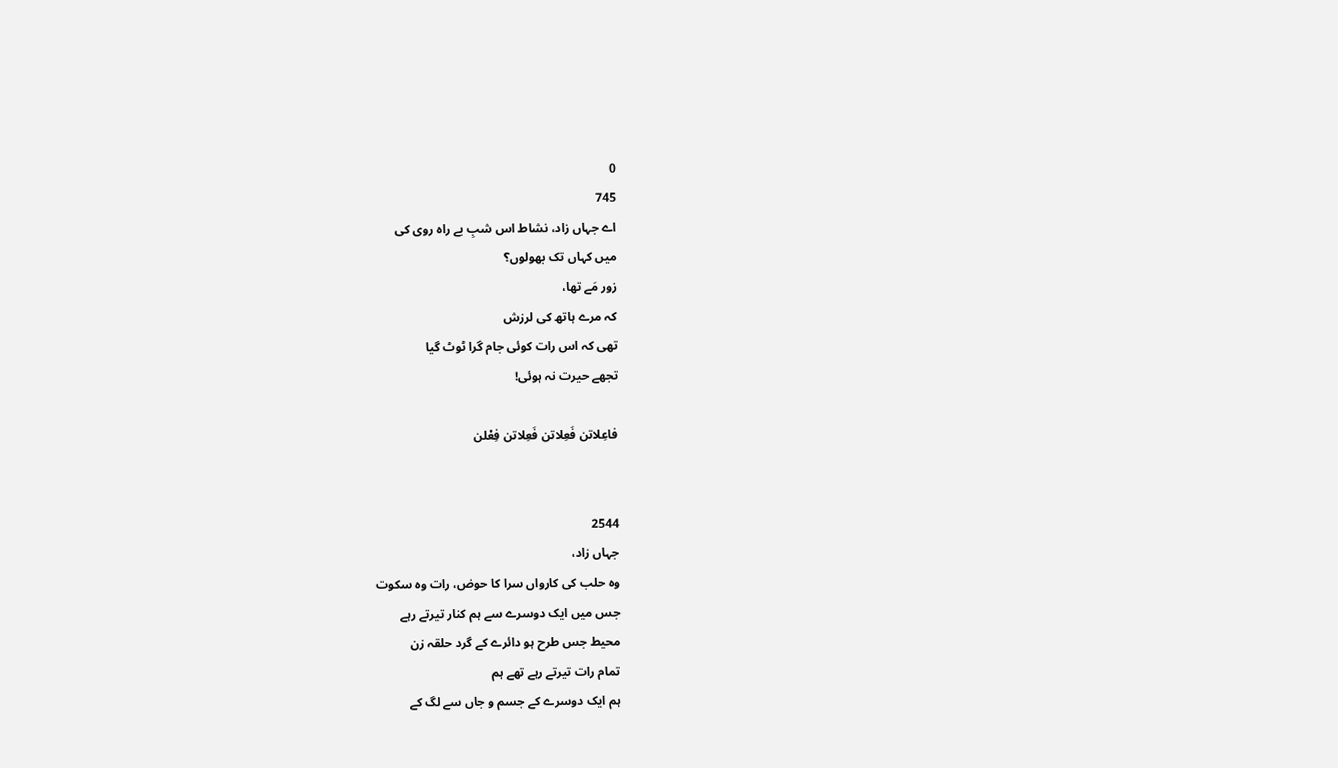0
745
اے جہاں زاد، نشاط اس شبِ بے راہ روی کی
میں کہاں تک بھولوں؟
زور مَے تھا،
کہ مرے ہاتھ کی لرزش
تھی کہ اس رات کوئی جام گرا ٹوٹ گیا
تجھے حیرت نہ ہوئی!

فاعِلاتن فَعِلاتن فَعِلاتن فِعْلن


2544
جہاں زاد،
وہ حلب کی کارواں سرا کا حوض، رات وہ سکوت
جس میں ایک دوسرے سے ہم کنار تیرتے رہے
محیط جس طرح ہو دائرے کے گرد حلقہ زن
تمام رات تیرتے رہے تھے ہم
ہم ایک دوسرے کے جسم و جاں سے لگ کے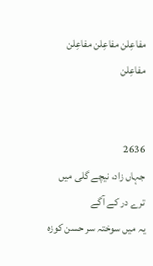مفاعِلن مفاعِلن مفاعِلن مفاعِلن


2636
جہاں زاد، نیچے گلی میں ترے در کے آگے
یہ میں سوختہ سر حسن کوزہ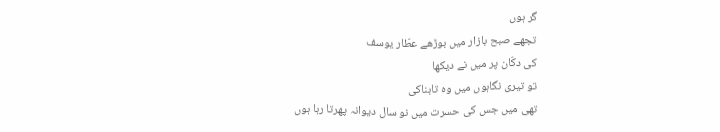گر ہوں
تجھے صبح بازار میں بوڑھے عطّار یوسف
کی دکّان پر میں نے دیکھا
تو تیری نگاہوں میں وہ تابناکی
تھی میں جس کی حسرت میں نو سال دیوانہ پھرتا رہا ہوں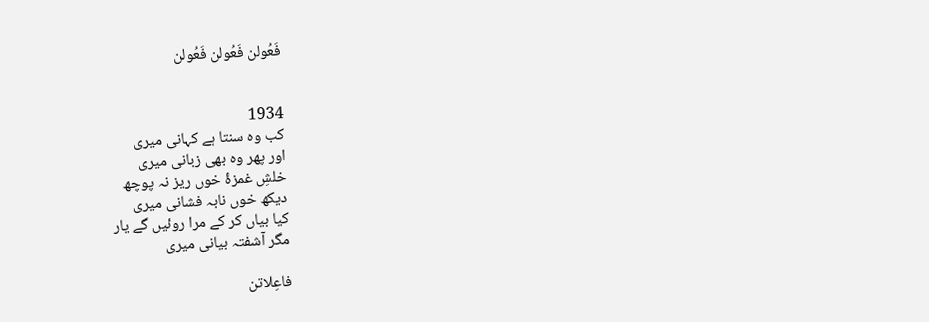فَعُولن فَعُولن فَعُولن


1934
کب وہ سنتا ہے کہانی میری
اور پھر وہ بھی زبانی میری
خلشِ غمزۂ خوں ریز نہ پوچھ
دیکھ خوں نابہ فشانی میری
کیا بیاں کر کے مرا روئیں گے یار
مگر آشفتہ بیانی میری

فاعِلاتن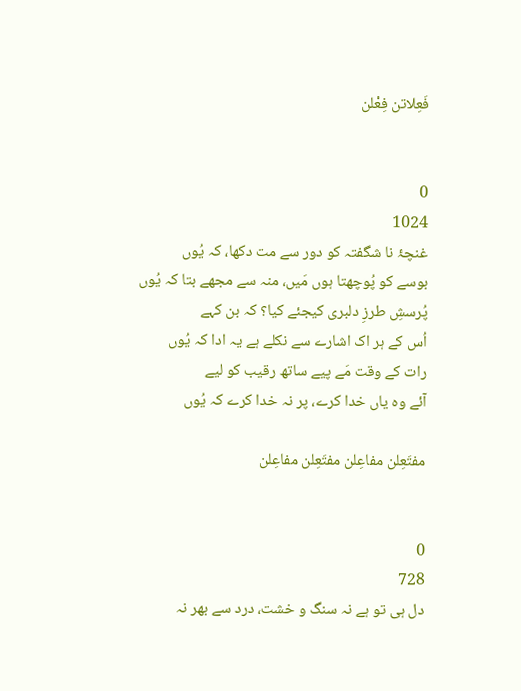فَعِلاتن فِعْلن


0
1024
غنچۂ نا شگفتہ کو دور سے مت دکھا، کہ یُوں
بوسے کو پُوچھتا ہوں مَیں، منہ سے مجھے بتا کہ یُوں
پُرسشِ طرزِ دلبری کیجئے کیا؟ کہ بن کہے
اُس کے ہر اک اشارے سے نکلے ہے یہ ادا کہ یُوں
رات کے وقت مَے پیے ساتھ رقیب کو لیے
آئے وہ یاں خدا کرے، پر نہ خدا کرے کہ یُوں

مفتَعِلن مفاعِلن مفتَعِلن مفاعِلن


0
728
دل ہی تو ہے نہ سنگ و خشت، درد سے بھر نہ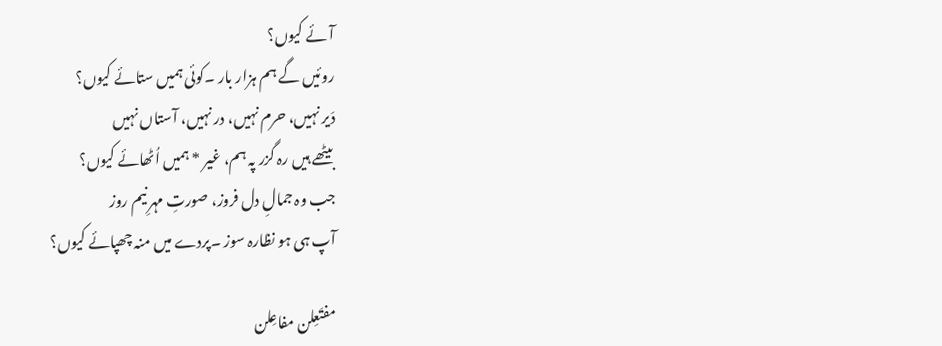آئے کیوں؟
روئیں گے ہم ہزار بار ۔کوئی ہمیں ستائے کیوں؟
دَیر نہیں، حرم نہیں، در نہیں، آستاں نہیں
بیٹھے ہیں رہ گزر پہ ہم، غیر * ہمیں اُٹھائے کیوں؟
جب وہ جمالِ دل فروز، صورتِ مہرِ نیم روز
آپ ہی ہو نظارہ سوز ۔پردے میں منہ چھپائے کیوں؟

مفتَعِلن مفاعِلن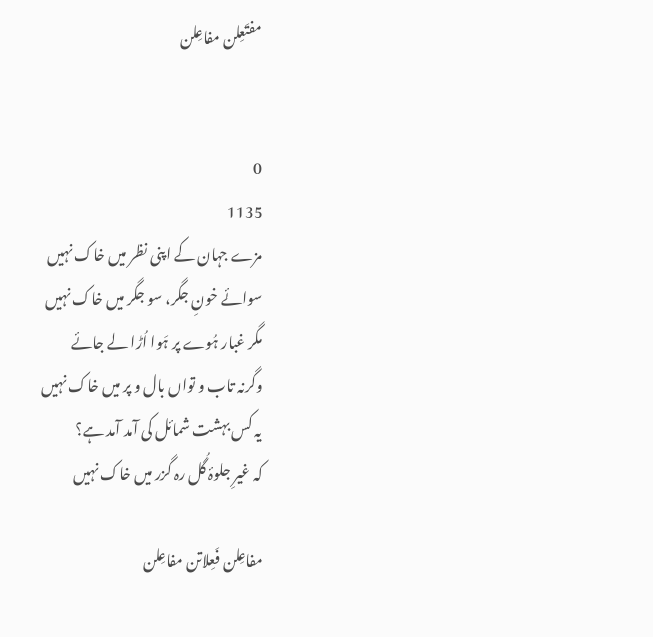مفتَعِلن مفاعِلن


0
1135
مزے جہان کے اپنی نظر میں خاک نہیں
سوائے خونِ جگر، سو جگر میں خاک نہیں
مگر غبار ہُوے پر ہَوا اُڑا لے جائے
وگرنہ تاب و تواں بال و پر میں خاک نہیں
یہ کس بہشت شمائل کی آمد آمد ہے؟
کہ غیرِ جلوۂ گُل رہ گزر میں خاک نہیں

مفاعِلن فَعِلاتن مفاعِلن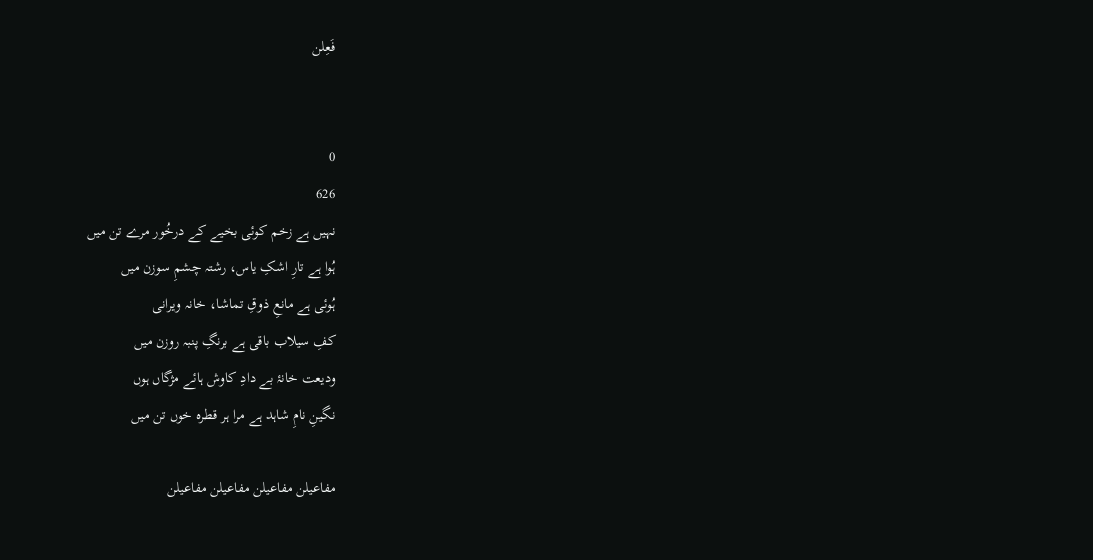فَعِلن


0
626
نہیں ہے زخم کوئی بخیے کے درخُور مرے تن میں
ہُوا ہے تارِ اشکِ یاس، رشتہ چشمِ سوزن میں
ہُوئی ہے مانعِ ذوقِ تماشا، خانہ ویرانی
کفِ سیلاب باقی ہے برنگِ پنبہ روزن میں
ودیعت خانۂ بے دادِ کاوش ہائے مژگاں ہوں
نگینِ نامِ شاہد ہے مرا ہر قطرہ خوں تن میں

مفاعیلن مفاعیلن مفاعیلن مفاعیلن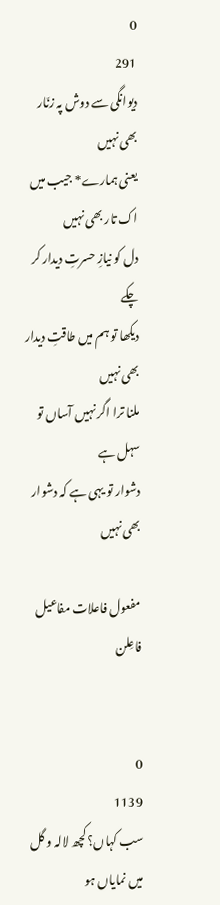0
291
دیوانگی سے دوش پہ زنّار بھی نہیں
یعنی ہمارے* جیب میں اک تار بھی نہیں
دل کو نیازِ حسرتِ دیدار کر چکے
دیکھا تو ہم میں طاقتِ دیدار بھی نہیں
ملنا ترا اگر نہیں آساں تو سہل ہے
دشوار تو یہی ہے کہ دشوار بھی نہیں

مفعول فاعلات مفاعیل فاعِلن


0
1139
سب کہاں؟ کچھ لالہ و گل میں نمایاں ہو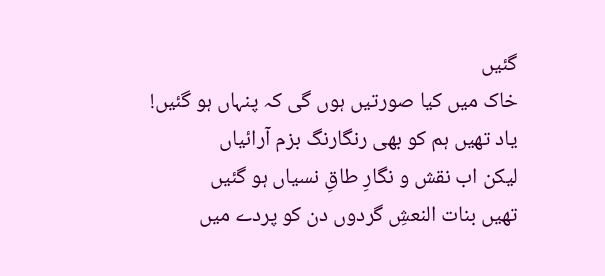گئیں
خاک میں کیا صورتیں ہوں گی کہ پنہاں ہو گئیں!
یاد تھیں ہم کو بھی رنگارنگ بزم آرائیاں
لیکن اب نقش و نگارِ طاقِ نسیاں ہو گئیں
تھیں بنات النعشِ گردوں دن کو پردے میں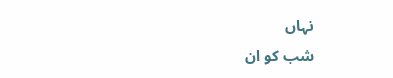نہاں
شب کو ان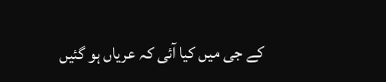کے جی میں کیا آئی کہ عریاں ہو گئیں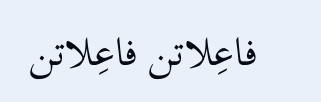فاعِلاتن فاعِلاتن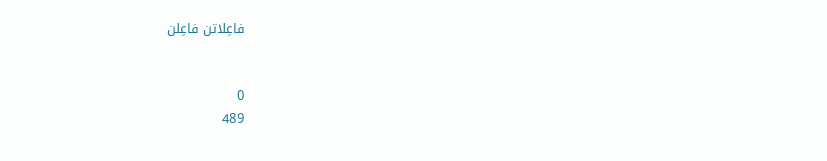فاعِلاتن فاعِلن


0
489